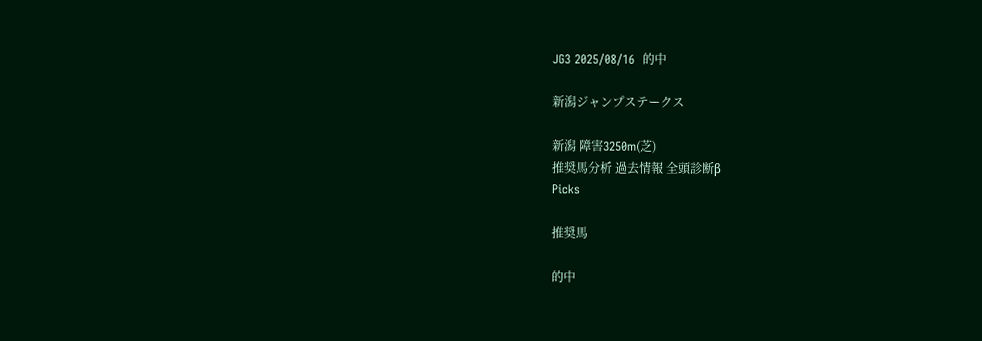JG3 2025/08/16  的中

新潟ジャンプステークス

新潟 障害3250m(芝)
推奨馬分析 過去情報 全頭診断β
Picks

推奨馬

的中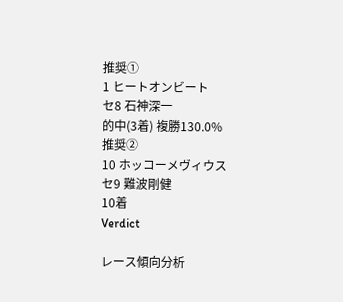推奨①
1 ヒートオンビート
セ8 石神深一
的中(3着) 複勝130.0%
推奨②
10 ホッコーメヴィウス
セ9 難波剛健
10着
Verdict

レース傾向分析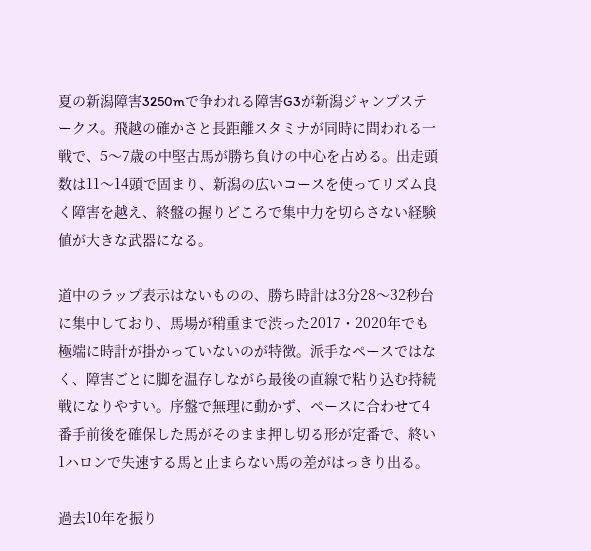夏の新潟障害3250mで争われる障害G3が新潟ジャンプステークス。飛越の確かさと長距離スタミナが同時に問われる一戦で、5〜7歳の中堅古馬が勝ち負けの中心を占める。出走頭数は11〜14頭で固まり、新潟の広いコースを使ってリズム良く障害を越え、終盤の握りどころで集中力を切らさない経験値が大きな武器になる。

道中のラップ表示はないものの、勝ち時計は3分28〜32秒台に集中しており、馬場が稍重まで渋った2017・2020年でも極端に時計が掛かっていないのが特徴。派手なペースではなく、障害ごとに脚を温存しながら最後の直線で粘り込む持続戦になりやすい。序盤で無理に動かず、ペースに合わせて4番手前後を確保した馬がそのまま押し切る形が定番で、終い1ハロンで失速する馬と止まらない馬の差がはっきり出る。

過去10年を振り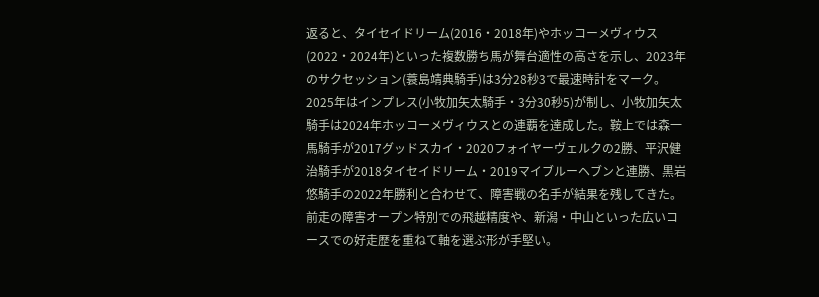返ると、タイセイドリーム(2016・2018年)やホッコーメヴィウス(2022・2024年)といった複数勝ち馬が舞台適性の高さを示し、2023年のサクセッション(蓑島靖典騎手)は3分28秒3で最速時計をマーク。2025年はインプレス(小牧加矢太騎手・3分30秒5)が制し、小牧加矢太騎手は2024年ホッコーメヴィウスとの連覇を達成した。鞍上では森一馬騎手が2017グッドスカイ・2020フォイヤーヴェルクの2勝、平沢健治騎手が2018タイセイドリーム・2019マイブルーヘブンと連勝、黒岩悠騎手の2022年勝利と合わせて、障害戦の名手が結果を残してきた。前走の障害オープン特別での飛越精度や、新潟・中山といった広いコースでの好走歴を重ねて軸を選ぶ形が手堅い。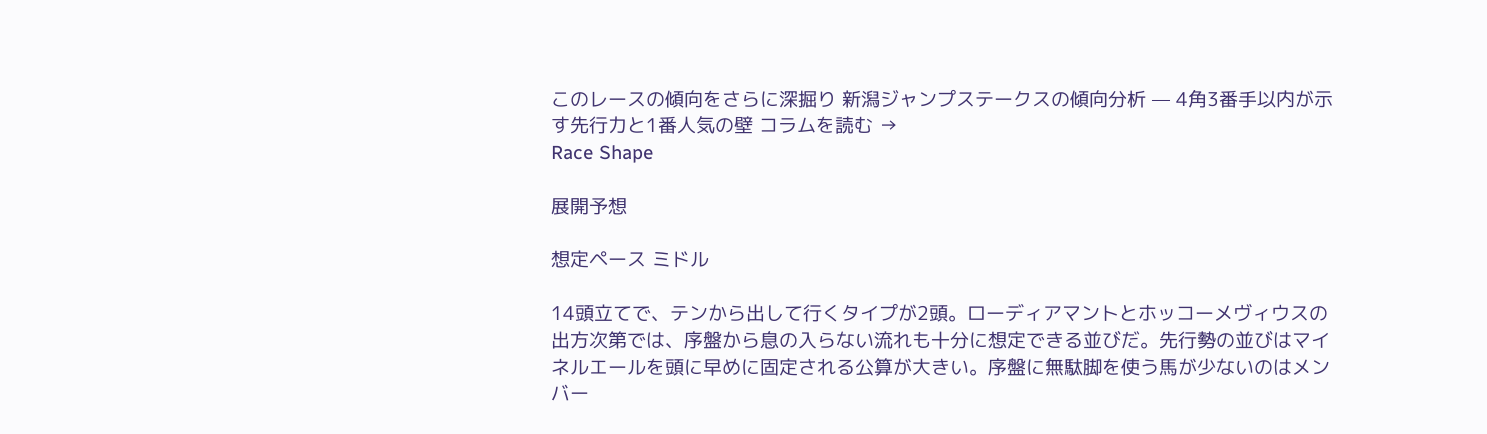このレースの傾向をさらに深掘り 新潟ジャンプステークスの傾向分析 — 4角3番手以内が示す先行力と1番人気の壁 コラムを読む →
Race Shape

展開予想

想定ペース ミドル

14頭立てで、テンから出して行くタイプが2頭。ローディアマントとホッコーメヴィウスの出方次第では、序盤から息の入らない流れも十分に想定できる並びだ。先行勢の並びはマイネルエールを頭に早めに固定される公算が大きい。序盤に無駄脚を使う馬が少ないのはメンバー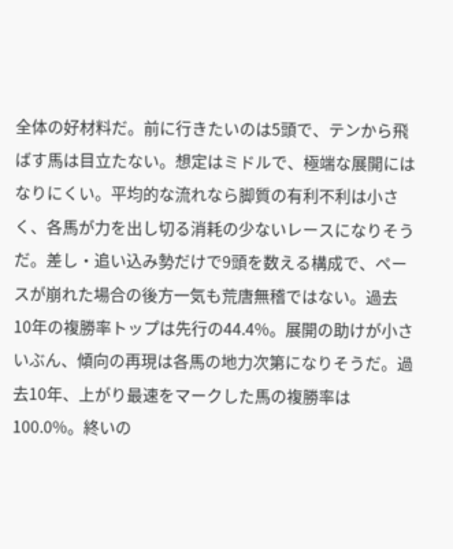全体の好材料だ。前に行きたいのは5頭で、テンから飛ばす馬は目立たない。想定はミドルで、極端な展開にはなりにくい。平均的な流れなら脚質の有利不利は小さく、各馬が力を出し切る消耗の少ないレースになりそうだ。差し・追い込み勢だけで9頭を数える構成で、ペースが崩れた場合の後方一気も荒唐無稽ではない。過去10年の複勝率トップは先行の44.4%。展開の助けが小さいぶん、傾向の再現は各馬の地力次第になりそうだ。過去10年、上がり最速をマークした馬の複勝率は100.0%。終いの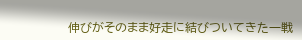伸びがそのまま好走に結びついてきた一戦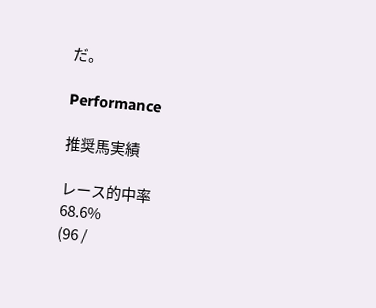だ。

Performance

推奨馬実績

レース的中率
68.6%
(96 /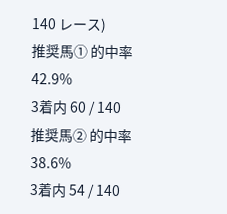140 レース)
推奨馬① 的中率
42.9%
3着内 60 / 140
推奨馬② 的中率
38.6%
3着内 54 / 140